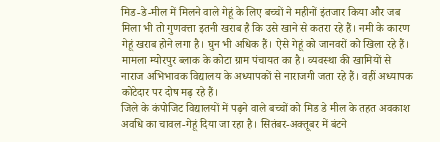मिड-डे-मील में मिलने वाले गेहूं के लिए बच्चों ने महीनों इंतजार किया और जब मिला भी तो गुणवत्ता इतनी खराब है कि उसे खाने से कतरा रहे हैं। नमी के कारण गेहूं खराब होने लगा है। घुन भी अधिक हैं। ऐसे गेहूं को जानवरों को खिला रहे हैं। मामला म्योरपुर ब्लाक के कोटा ग्राम पंचायत का है। व्यवस्था की खामियों से नाराज अभिभावक विद्यालय के अध्यापकों से नाराजगी जता रहे हैं। वहीं अध्यापक कोटेदार पर दोष मढ़ रहे हैं।
जिले के कंपोजिट विद्यालयों में पढ़ने वाले बच्चों को मिड डे मील के तहत अवकाश अवधि का चावल-गेहूं दिया जा रहा है। सितंबर-अक्तूबर में बंटने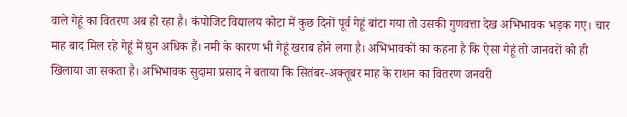वाले गेहूं का वितरण अब हो रहा है। कंपोजिट विद्यालय कोटा में कुछ दिनों पूर्व गेहूं बांटा गया तो उसकी गुणवत्ता देख अभिभावक भड़क गए। चार माह बाद मिल रहे गेहूं में घुन अधिक हैं। नमी के कारण भी गेहूं खराब होने लगा है। अभिभावकों का कहना है कि ऐसा गेहूं तो जानवरों को ही खिलाया जा सकता है। अभिभावक सुदामा प्रसाद ने बताया कि सितंबर-अक्तूबर माह के राशन का वितरण जनवरी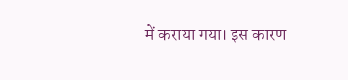में कराया गया। इस कारण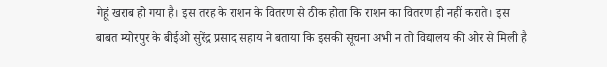गेहूं खराब हो गया है। इस तरह के राशन के वितरण से ठीक होता कि राशन का वितरण ही नहीं कराते। इस बाबत म्योरपुर के बीईओ सुरेंद्र प्रसाद सहाय ने बताया कि इसकी सूचना अभी न तो विद्यालय की ओर से मिली है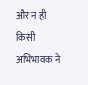और न ही किसी अभिभावक ने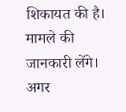शिकायत की है। मामले की जानकारी लेंगे। अगर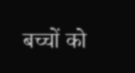बच्चों को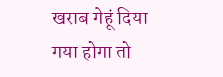खराब गेहूं दिया गया होगा तो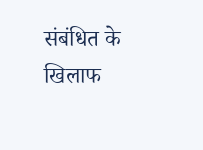संबंधित के खिलाफ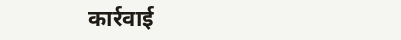कार्रवाई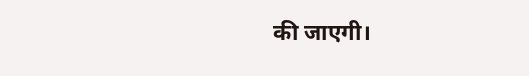की जाएगी।